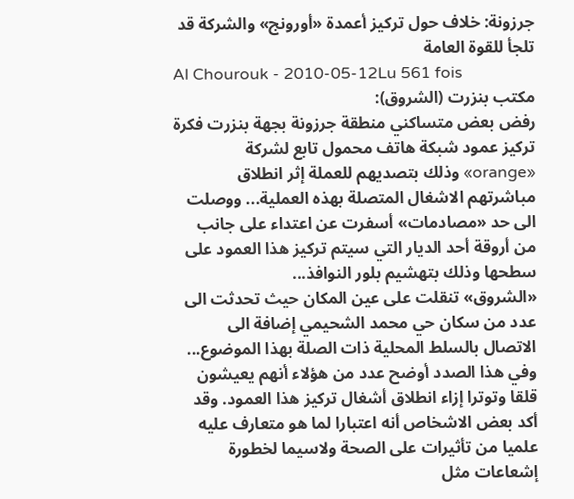جرزونة: خلاف حول تركيز أعمدة «أورونج» والشركة قد تلجأ للقوة العامة
Al Chourouk - 2010-05-12Lu 561 fois
مكتب بنزرت (الشروق):
رفض بعض متساكني منطقة جرزونة بجهة بنزرت فكرة تركيز عمود شبكة هاتف محمول تابع لشركة «orange» وذلك بتصديهم للعملة إثر انطلاق مباشرتهم الاشغال المتصلة بهذه العملية... ووصلت الى حد «مصادمات» أسفرت عن اعتداء على جانب من أروقة أحد الديار التي سيتم تركيز هذا العمود على سطحها وذلك بتهشيم بلور النوافذ...
«الشروق» تنقلت على عين المكان حيث تحدثت الى عدد من سكان حي محمد الشحيمي إضافة الى الاتصال بالسلط المحلية ذات الصلة بهذا الموضوع...
وفي هذا الصدد أوضح عدد من هؤلاء أنهم يعيشون قلقا وتوترا إزاء انطلاق أشغال تركيز هذا العمود. وقد أكد بعض الاشخاص أنه اعتبارا لما هو متعارف عليه علميا من تأثيرات على الصحة ولاسيما لخطورة إشعاعات مثل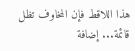هذا اللاقط فإن المخاوف تظل قائمة... إضافة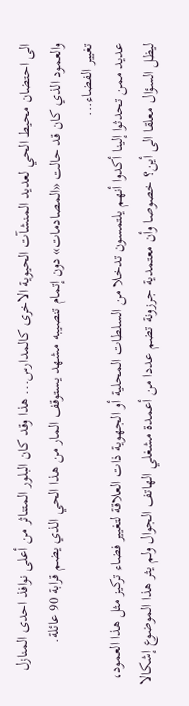الى احتضان محيط الحي لعديد المنشآت الحيوية الاخرى كالمدارس... هذا وقد كان البلور المتناثر من أعلى نوافذ احدى المنازل والعمود الذي كان قد حالت «المصادمات» دون إتمام تنصيبه مشهد يستوقف المار من هذا الحي الذي يضم قرابة 90 عائلة.
تغيير الفضاء...
عديد ممن تحدثوا إلينا أكدوا أنهم يلتمسون تدخلا من السلطات المحلية أو الجهوية ذات العلاقة لتغيير فضاء تركيز مثل هذا العمود، ليظل السؤال معلقا الى أين؟ خصوصا وأن معتمدية جرزونة تضم عددا من أعمدة مشغلي الهاتف الجوال ولم يثر هذا الموضوع إشكالا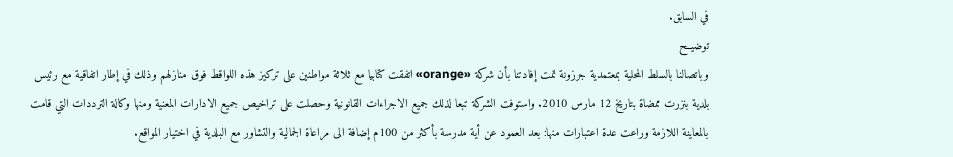في السابق.
توضيــح
وباتصالنا بالسلط المحلية بمعتمدية جرزونة تمت إفادتنا بأن شركة «orange» اتفقت كتابيا مع ثلاثة مواطنين على تركيز هذه اللواقط فوق منازلهم وذلك في إطار اتفاقية مع رئيس بلدية بنزرت ممضاة بتاريخ 12 مارس 2010. واستوفت الشركة تبعا لذلك جميع الاجراءات القانونية وحصلت على تراخيص جميع الادارات المعنية ومنها وكالة الترددات التي قامت بالمعاينة اللازمة وراعت عدة اعتبارات منها: بعد العمود عن أية مدرسة بأكثر من 100م إضافة الى مراعاة الجمالية والتشاور مع البلدية في اختيار المواقع.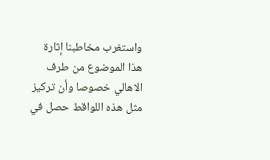واستغرب مخاطبنا إثارة هذا الموضوع من طرف الاهالي خصوصا وأن تركيز مثل هذه اللواقط حصل في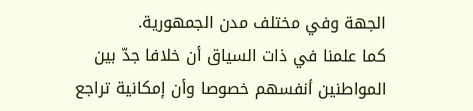الجهة وفي مختلف مدن الجمهورية.
كما علمنا في ذات السياق أن خلافا جدّ بين المواطنين أنفسهم خصوصا وأن إمكانية تراجع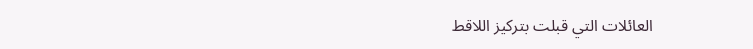العائلات التي قبلت بتركيز اللاقط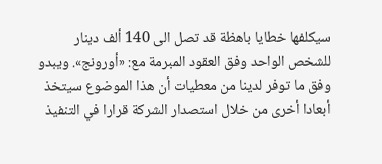سيكلفها خطايا باهظة قد تصل الى 140 ألف دينار للشخص الواحد وفق العقود المبرمة مع: «أورونج». ويبدو وفق ما توفر لدينا من معطيات أن هذا الموضوع سيتخذ أبعادا أخرى من خلال استصدار الشركة قرارا في التنفيذ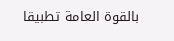بالقوة العامة تطبيقا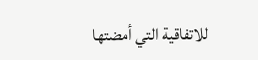للاتفاقية التي أمضتها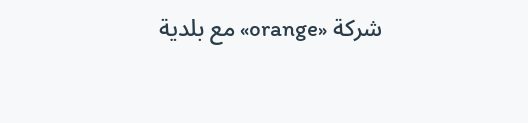شركة «orange» مع بلدية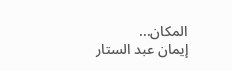المكان...
إيمان عبد الستار